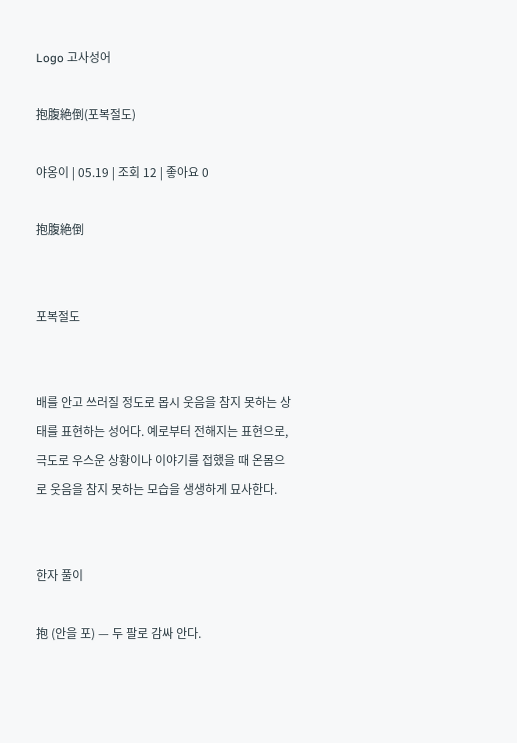Logo 고사성어

抱腹絶倒(포복절도)

야옹이 | 05.19 | 조회 12 | 좋아요 0

抱腹絶倒


포복절도


배를 안고 쓰러질 정도로 몹시 웃음을 참지 못하는 상태를 표현하는 성어다. 예로부터 전해지는 표현으로, 극도로 우스운 상황이나 이야기를 접했을 때 온몸으로 웃음을 참지 못하는 모습을 생생하게 묘사한다.


한자 풀이

抱 (안을 포) — 두 팔로 감싸 안다.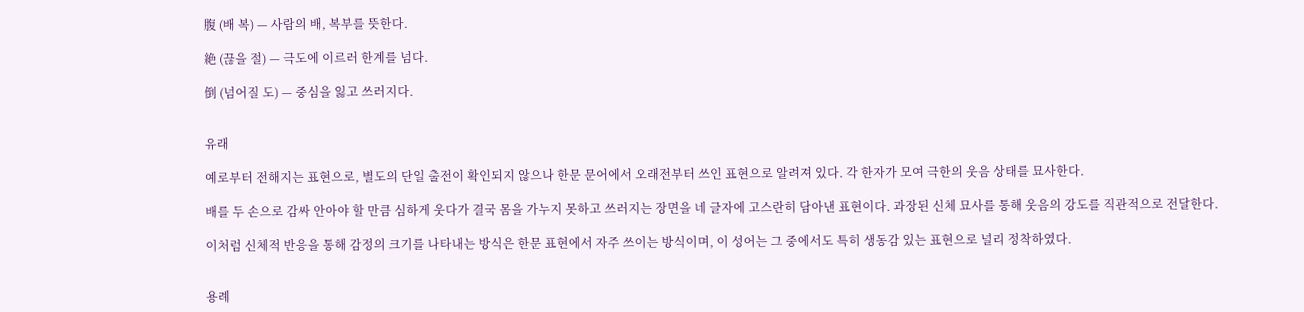腹 (배 복) — 사람의 배, 복부를 뜻한다.

絶 (끊을 절) — 극도에 이르러 한계를 넘다.

倒 (넘어질 도) — 중심을 잃고 쓰러지다.


유래

예로부터 전해지는 표현으로, 별도의 단일 출전이 확인되지 않으나 한문 문어에서 오래전부터 쓰인 표현으로 알려져 있다. 각 한자가 모여 극한의 웃음 상태를 묘사한다.

배를 두 손으로 감싸 안아야 할 만큼 심하게 웃다가 결국 몸을 가누지 못하고 쓰러지는 장면을 네 글자에 고스란히 담아낸 표현이다. 과장된 신체 묘사를 통해 웃음의 강도를 직관적으로 전달한다.

이처럼 신체적 반응을 통해 감정의 크기를 나타내는 방식은 한문 표현에서 자주 쓰이는 방식이며, 이 성어는 그 중에서도 특히 생동감 있는 표현으로 널리 정착하였다.


용례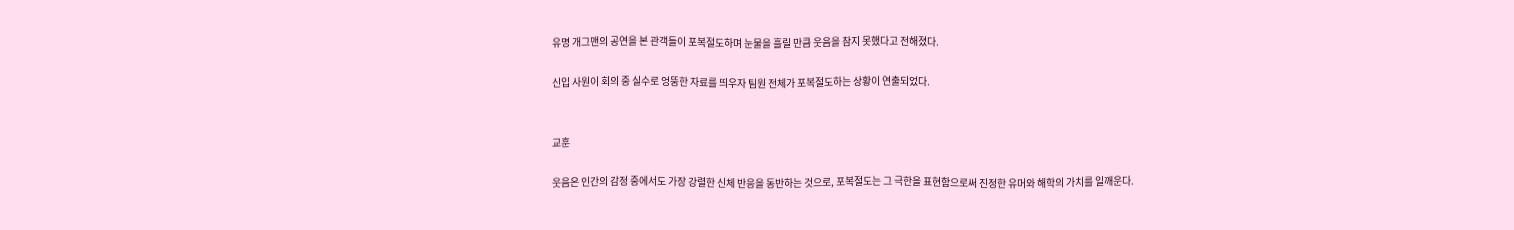유명 개그맨의 공연을 본 관객들이 포복절도하며 눈물을 흘릴 만큼 웃음을 참지 못했다고 전해졌다.

신입 사원이 회의 중 실수로 엉뚱한 자료를 띄우자 팀원 전체가 포복절도하는 상황이 연출되었다.


교훈

웃음은 인간의 감정 중에서도 가장 강렬한 신체 반응을 동반하는 것으로, 포복절도는 그 극한을 표현함으로써 진정한 유머와 해학의 가치를 일깨운다.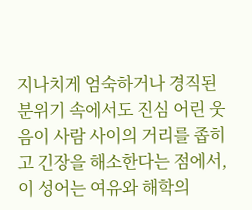지나치게 엄숙하거나 경직된 분위기 속에서도 진심 어린 웃음이 사람 사이의 거리를 좁히고 긴장을 해소한다는 점에서, 이 성어는 여유와 해학의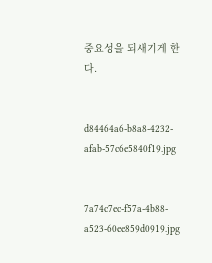중요성을 되새기게 한다.


d84464a6-b8a8-4232-afab-57c6e5840f19.jpg


7a74c7ec-f57a-4b88-a523-60ee859d0919.jpg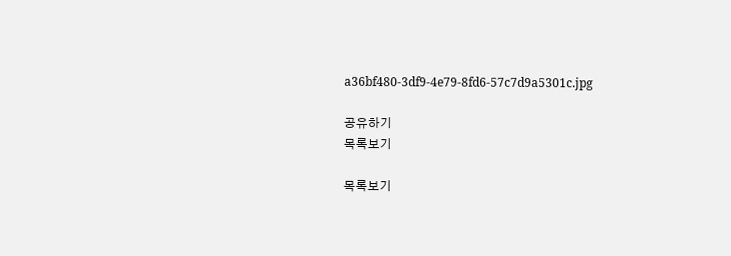a36bf480-3df9-4e79-8fd6-57c7d9a5301c.jpg

공유하기
목록보기

목록보기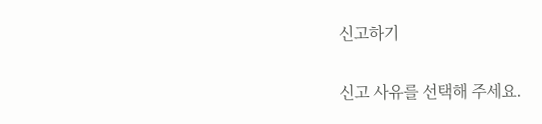신고하기

신고 사유를 선택해 주세요.